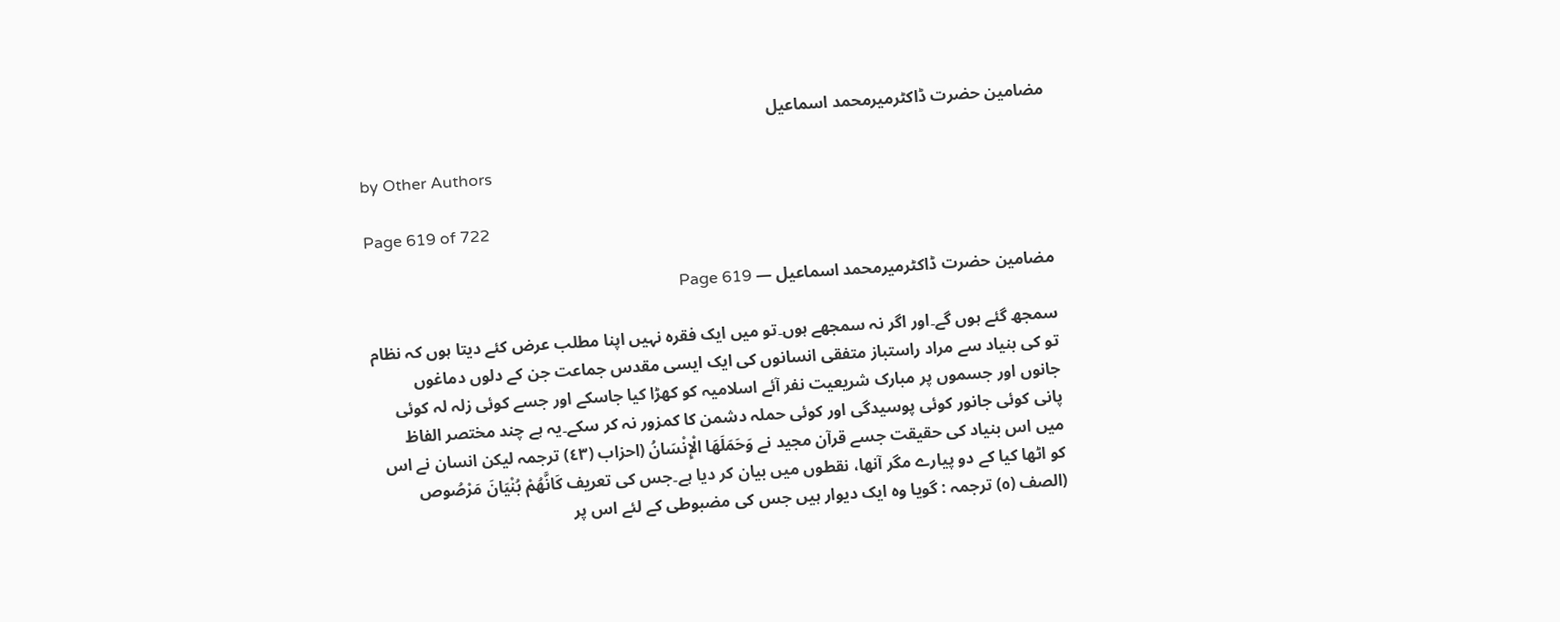مضامین حضرت ڈاکٹرمیرمحمد اسماعیل

by Other Authors

Page 619 of 722

مضامین حضرت ڈاکٹرمیرمحمد اسماعیل — Page 619

سمجھ گئے ہوں گے۔اور اگر نہ سمجھے ہوں۔تو میں ایک فقرہ نہیں اپنا مطلب عرض کئے دیتا ہوں کہ نظام تو کی بنیاد سے مراد راستباز متفقی انسانوں کی ایک ایسی مقدس جماعت جن کے دلوں دماغوں جانوں اور جسموں پر مبارک شریعیت نفر آئے اسلامیہ کو کھڑا کیا جاسکے اور جسے کوئی زلہ لہ کوئی پانی کوئی جانور کوئی پوسیدگی اور کوئی حملہ دشمن کا کمزور نہ کر سکے۔یہ ہے چند مختصر الفاظ میں اس بنیاد کی حقیقت جسے قرآن مجید نے وَحَمَلَهَا الْإِنْسَانُ (احزاب (٤٣) ترجمہ لیکن انسان نے اس کو اٹھا کیا کے دو پیارے مگر آنها، نقطوں میں بیان کر دیا ہے۔جس کی تعریف كَانَّهُمْ بُنْيَانَ مَرْصُوص (الصف (٥) ترجمہ : گویا وہ ایک دیوار ہیں جس کی مضبوطی کے لئے اس پر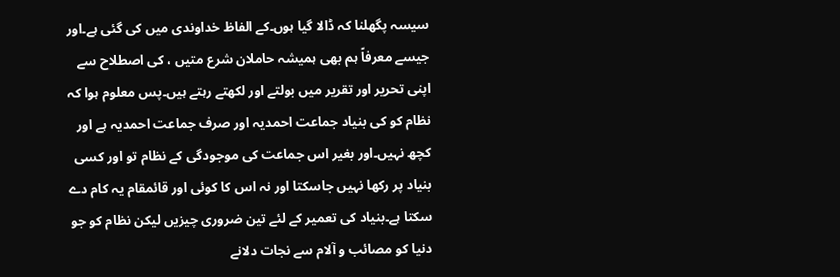سیسہ پگھلنا کہ ڈالا گیا ہوں۔کے الفاظ خداوندی میں کی گئی ہے۔اور جیسے معرفاً ہم بھی ہمیشہ حاملان شرع متیں ، کی اصطلاح سے اپنی تحریر اور تقریر میں بولتے اور لکھتے رہتے ہیں۔پس معلوم ہوا کہ نظام کو کی بنیاد جماعت احمدیہ اور صرف جماعت احمدیہ ہے اور کچھ نہیں۔اور بغیر اس جماعت کی موجودگی کے نظام تو اور کسی بنیاد پر رکھا نہیں جاسکتا اور نہ اس کا کوئی اور قائمقام یہ کام دے سکتا ہے۔بنیاد کی تعمیر کے لئے تین ضروری چیزیں لیکن نظام کو جو دنیا کو مصائب و آلام سے نجات دلانے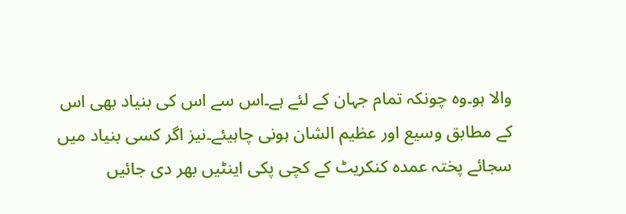والا ہو۔وہ چونکہ تمام جہان کے لئے ہے۔اس سے اس کی بنیاد بھی اس کے مطابق وسیع اور عظیم الشان ہونی چاہیئے۔نیز اگر کسی بنیاد میں سجائے پختہ عمدہ کنکریٹ کے کچی پکی اینٹیں بھر دی جائیں